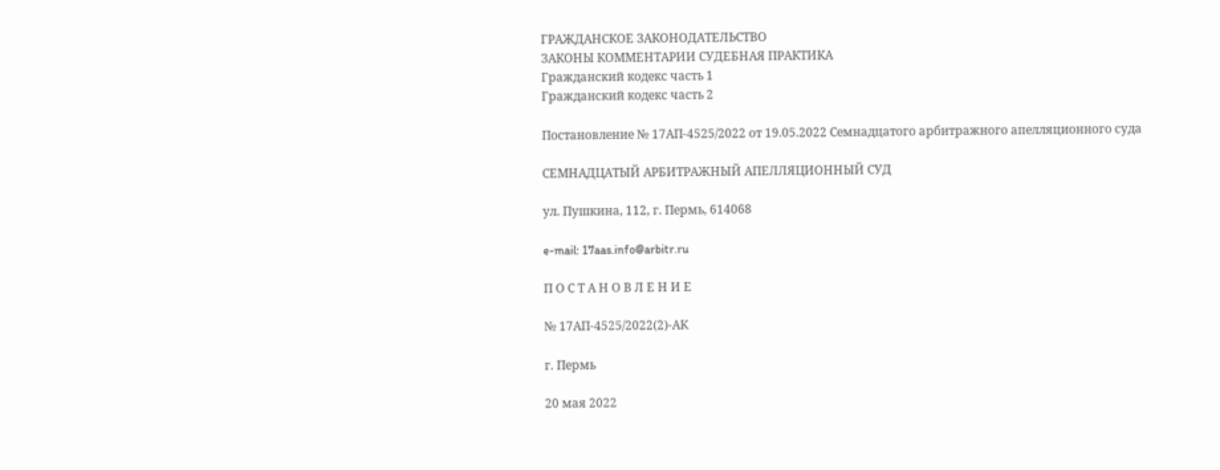ГРАЖДАНСКОЕ ЗАКОНОДАТЕЛЬСТВО
ЗАКОНЫ КОММЕНТАРИИ СУДЕБНАЯ ПРАКТИКА
Гражданский кодекс часть 1
Гражданский кодекс часть 2

Постановление № 17АП-4525/2022 от 19.05.2022 Семнадцатого арбитражного апелляционного суда

СЕМНАДЦАТЫЙ АРБИТРАЖНЫЙ АПЕЛЛЯЦИОННЫЙ СУД

ул. Пушкина, 112, г. Пермь, 614068

e-mail: 17aas.info@arbitr.ru

П О С Т А Н О В Л Е Н И Е

№ 17АП-4525/2022(2)-АК

г. Пермь

20 мая 2022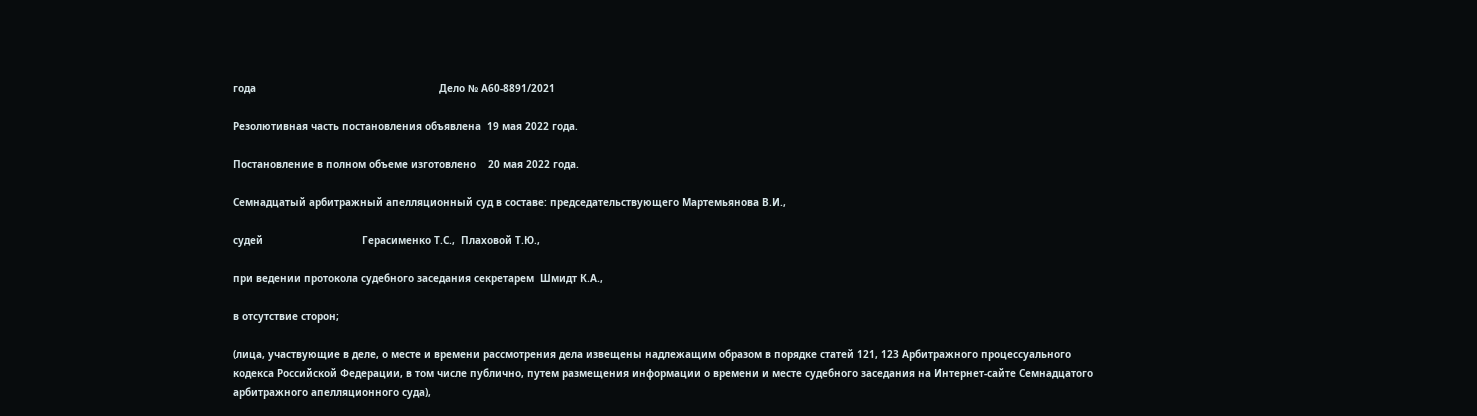года                                                             Дело № А60-8891/2021

Резолютивная часть постановления объявлена  19 мая 2022 года.

Постановление в полном объеме изготовлено    20 мая 2022 года.

Семнадцатый арбитражный апелляционный суд в составе: председательствующего Мартемьянова В.И.,

судей                                 Герасименко Т.С.,  Плаховой Т.Ю.,

при ведении протокола судебного заседания секретарем  Шмидт К.А.,

в отсутствие сторон;

(лица, участвующие в деле, о месте и времени рассмотрения дела извещены надлежащим образом в порядке статей 121, 123 Арбитражного процессуального кодекса Российской Федерации, в том числе публично, путем размещения информации о времени и месте судебного заседания на Интернет-сайте Семнадцатого арбитражного апелляционного суда),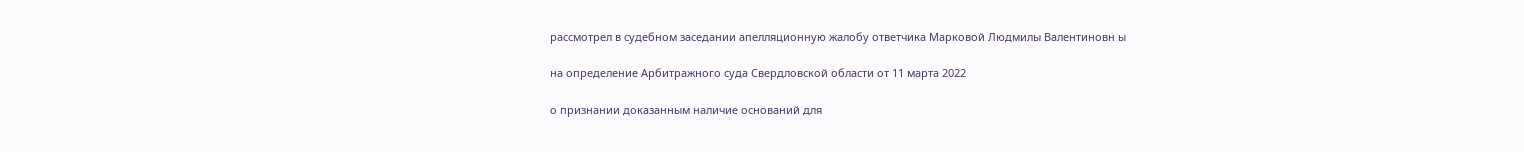рассмотрел в судебном заседании апелляционную жалобу ответчика Марковой Людмилы Валентиновн ы

на определение Арбитражного суда Свердловской области от 11 марта 2022

о признании доказанным наличие оснований для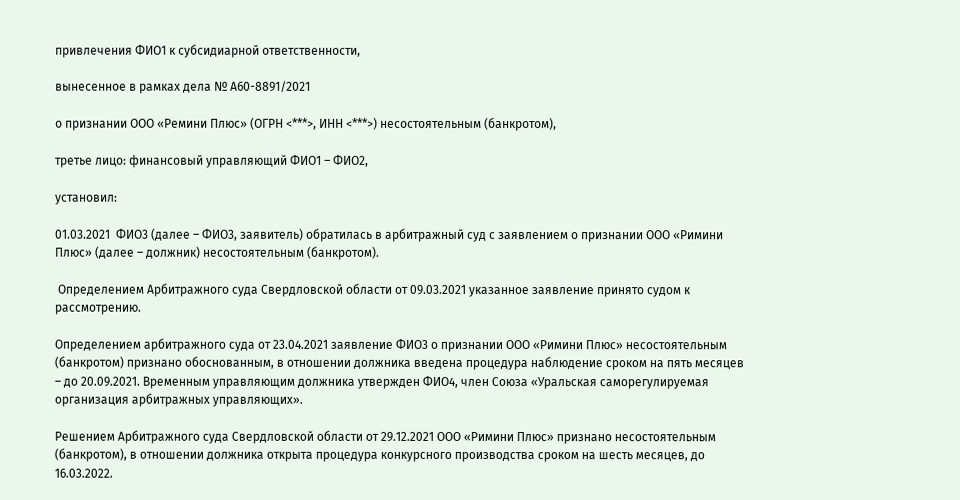привлечения ФИО1 к субсидиарной ответственности,

вынесенное в рамках дела № А60-8891/2021

о признании ООО «Ремини Плюс» (ОГРН <***>, ИНН <***>) несостоятельным (банкротом),

третье лицо: финансовый управляющий ФИО1 – ФИО2,

установил:

01.03.2021  ФИО3 (далее – ФИО3, заявитель) обратилась в арбитражный суд с заявлением о признании ООО «Римини Плюс» (далее – должник) несостоятельным (банкротом).

 Определением Арбитражного суда Свердловской области от 09.03.2021 указанное заявление принято судом к рассмотрению.

Определением арбитражного суда от 23.04.2021 заявление ФИО3 о признании ООО «Римини Плюс» несостоятельным (банкротом) признано обоснованным, в отношении должника введена процедура наблюдение сроком на пять месяцев – до 20.09.2021. Временным управляющим должника утвержден ФИО4, член Союза «Уральская саморегулируемая организация арбитражных управляющих».

Решением Арбитражного суда Свердловской области от 29.12.2021 ООО «Римини Плюс» признано несостоятельным (банкротом), в отношении должника открыта процедура конкурсного производства сроком на шесть месяцев, до 16.03.2022.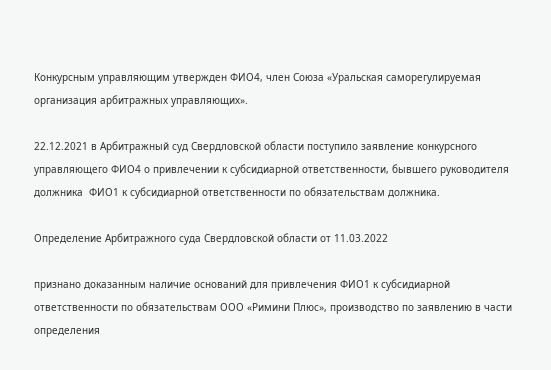Конкурсным управляющим утвержден ФИО4, член Союза «Уральская саморегулируемая организация арбитражных управляющих».

22.12.2021 в Арбитражный суд Свердловской области поступило заявление конкурсного управляющего ФИО4 о привлечении к субсидиарной ответственности, бывшего руководителя должника  ФИО1 к субсидиарной ответственности по обязательствам должника.

Определение Арбитражного суда Свердловской области от 11.03.2022

признано доказанным наличие оснований для привлечения ФИО1 к субсидиарной ответственности по обязательствам ООО «Римини Плюс», производство по заявлению в части определения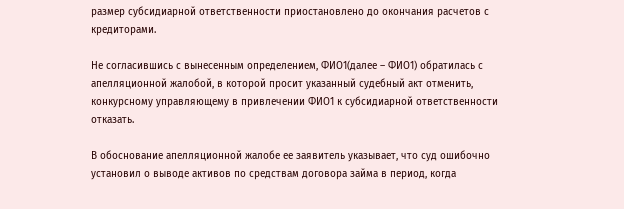размер субсидиарной ответственности приостановлено до окончания расчетов с кредиторами.

Не согласившись с вынесенным определением, ФИО1(далее – ФИО1) обратилась с апелляционной жалобой, в которой просит указанный судебный акт отменить, конкурсному управляющему в привлечении ФИО1 к субсидиарной ответственности отказать.

В обоснование апелляционной жалобе ее заявитель указывает, что суд ошибочно установил о выводе активов по средствам договора займа в период, когда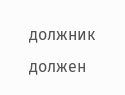должник должен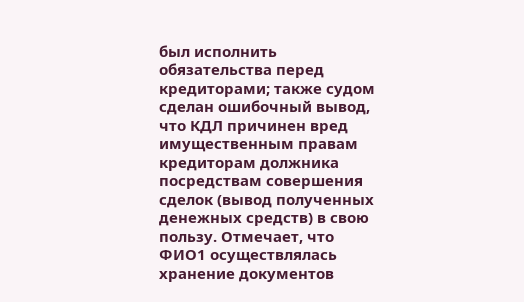был исполнить обязательства перед кредиторами; также судом сделан ошибочный вывод, что КДЛ причинен вред имущественным правам кредиторам должника посредствам совершения сделок (вывод полученных денежных средств) в свою пользу. Отмечает, что ФИО1 осуществлялась хранение документов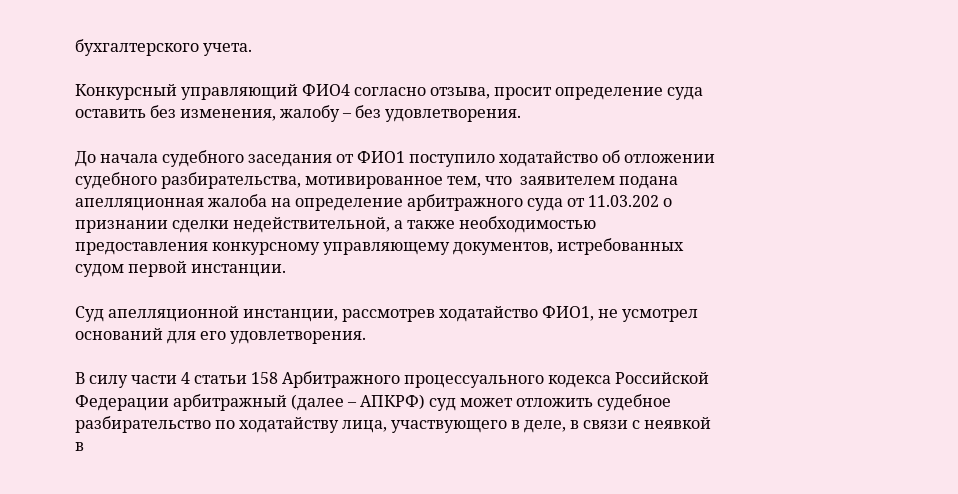бухгалтерского учета.

Конкурсный управляющий ФИО4 согласно отзыва, просит определение суда оставить без изменения, жалобу – без удовлетворения.

До начала судебного заседания от ФИО1 поступило ходатайство об отложении судебного разбирательства, мотивированное тем, что  заявителем подана апелляционная жалоба на определение арбитражного суда от 11.03.202 о признании сделки недействительной, а также необходимостью предоставления конкурсному управляющему документов, истребованных судом первой инстанции.

Суд апелляционной инстанции, рассмотрев ходатайство ФИО1, не усмотрел оснований для его удовлетворения.

В силу части 4 статьи 158 Арбитражного процессуального кодекса Российской Федерации арбитражный (далее – АПКРФ) суд может отложить судебное разбирательство по ходатайству лица, участвующего в деле, в связи с неявкой в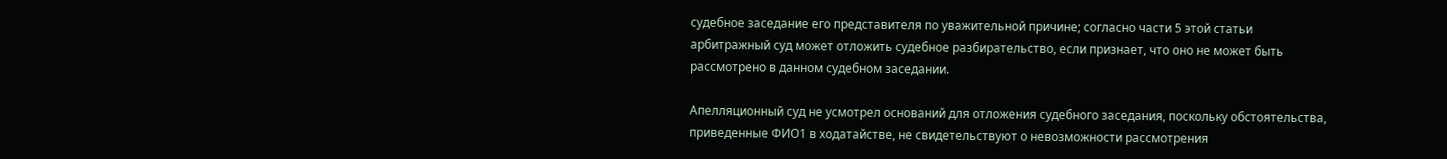судебное заседание его представителя по уважительной причине; согласно части 5 этой статьи арбитражный суд может отложить судебное разбирательство, если признает, что оно не может быть рассмотрено в данном судебном заседании.

Апелляционный суд не усмотрел оснований для отложения судебного заседания, поскольку обстоятельства, приведенные ФИО1 в ходатайстве, не свидетельствуют о невозможности рассмотрения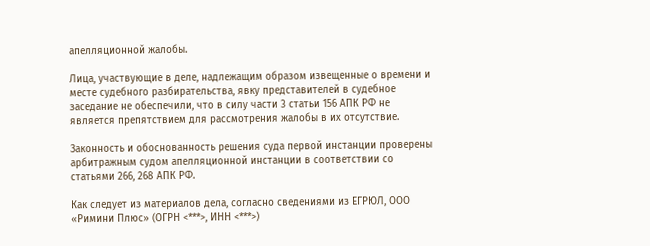апелляционной жалобы.

Лица, участвующие в деле, надлежащим образом извещенные о времени и месте судебного разбирательства, явку представителей в судебное заседание не обеспечили, что в силу части 3 статьи 156 АПК РФ не является препятствием для рассмотрения жалобы в их отсутствие.

Законность и обоснованность решения суда первой инстанции проверены арбитражным судом апелляционной инстанции в соответствии со статьями 266, 268 АПК РФ.

Как следует из материалов дела, согласно сведениями из ЕГРЮЛ, ООО «Римини Плюс» (ОГРН <***>, ИНН <***>)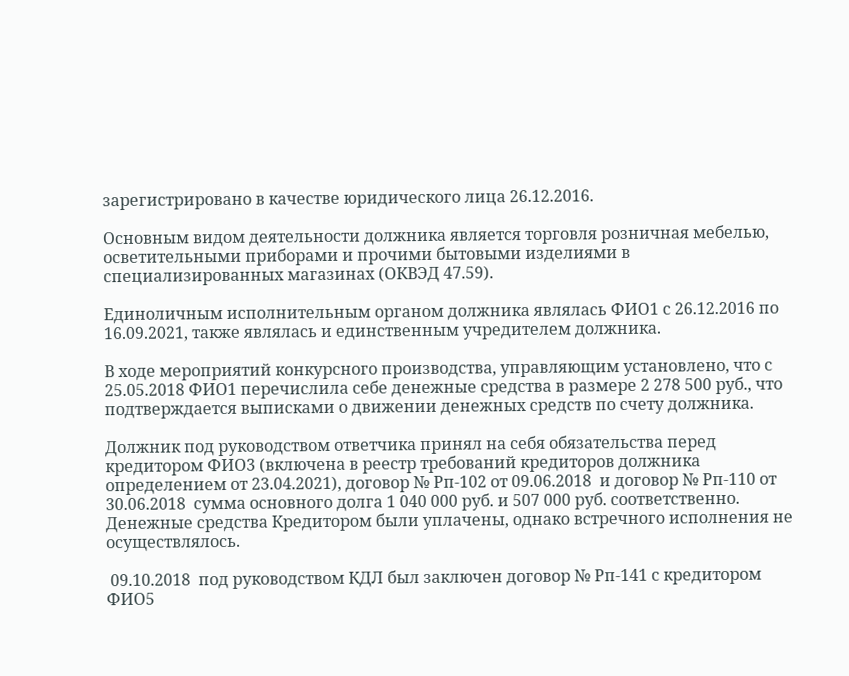зарегистрировано в качестве юридического лица 26.12.2016.

Основным видом деятельности должника является торговля розничная мебелью, осветительными приборами и прочими бытовыми изделиями в специализированных магазинах (ОКВЭД 47.59).

Единоличным исполнительным органом должника являлась ФИО1 с 26.12.2016 по 16.09.2021, также являлась и единственным учредителем должника.

В ходе мероприятий конкурсного производства, управляющим установлено, что с 25.05.2018 ФИО1 перечислила себе денежные средства в размере 2 278 500 руб., что подтверждается выписками о движении денежных средств по счету должника.

Должник под руководством ответчика принял на себя обязательства перед кредитором ФИО3 (включена в реестр требований кредиторов должника определением от 23.04.2021), договор № Рп-102 от 09.06.2018  и договор № Рп-110 от 30.06.2018  сумма основного долга 1 040 000 руб. и 507 000 руб. соответственно. Денежные средства Кредитором были уплачены, однако встречного исполнения не осуществлялось.

 09.10.2018  под руководством КДЛ был заключен договор № Рп-141 с кредитором ФИО5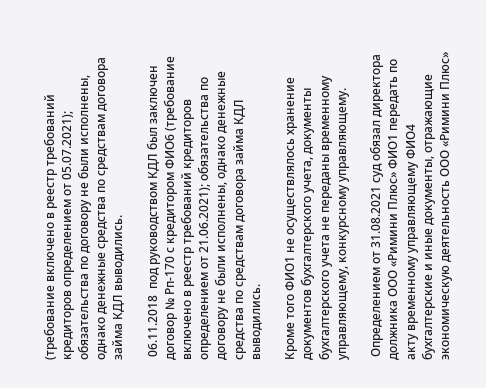(требование включено в реестр требований кредиторов определением от 05.07.2021); обязательства по договору не были исполнены, однако денежные средства по средствам договора займа КДЛ выводились.

 06.11.2018  под руководством КДЛ был заключен договор № Рп-170 с кредитором ФИО6 (требование включено в реестр требований кредиторов определением от 21.06.2021); обязательства по договору не были исполнены, однако денежные средства по средствам договора займа КДЛ выводились.

Кроме того ФИО1 не осуществлялось хранение документов бухгалтерского учета, документы бухгалтерского учета не переданы временному управляющему, конкурсному управляющему.

 Определением от 31.08.2021 суд обязал директора должника ООО «Римини Плюс» ФИО1 передать по акту временному управляющему ФИО4 бухгалтерские и иные документы, отражающие экономическую деятельность ООО «Римини Плюс»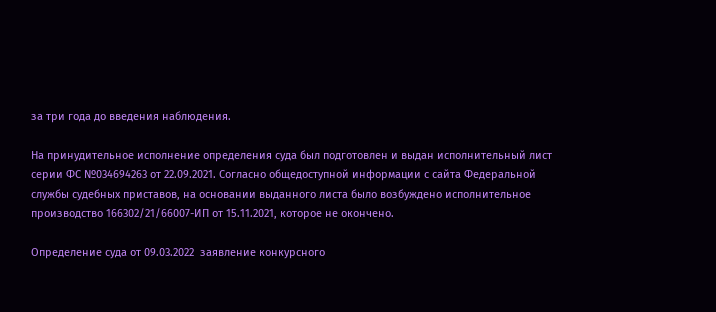за три года до введения наблюдения.

На принудительное исполнение определения суда был подготовлен и выдан исполнительный лист серии ФС №034694263 от 22.09.2021. Согласно общедоступной информации с сайта Федеральной службы судебных приставов, на основании выданного листа было возбуждено исполнительное производство 166302/21/66007-ИП от 15.11.2021, которое не окончено.

Определение суда от 09.03.2022  заявление конкурсного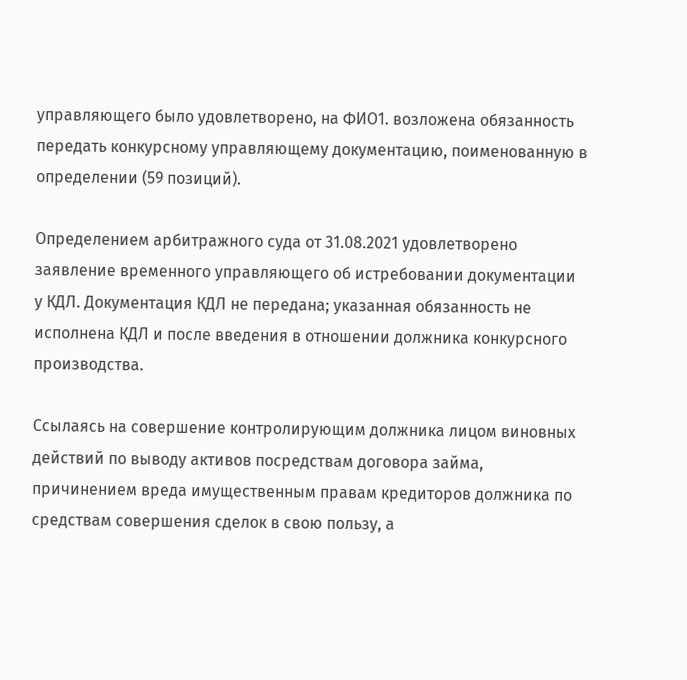управляющего было удовлетворено, на ФИО1. возложена обязанность передать конкурсному управляющему документацию, поименованную в определении (59 позиций).

Определением арбитражного суда от 31.08.2021 удовлетворено заявление временного управляющего об истребовании документации у КДЛ. Документация КДЛ не передана; указанная обязанность не исполнена КДЛ и после введения в отношении должника конкурсного производства.

Ссылаясь на совершение контролирующим должника лицом виновных действий по выводу активов посредствам договора займа, причинением вреда имущественным правам кредиторов должника по средствам совершения сделок в свою пользу, а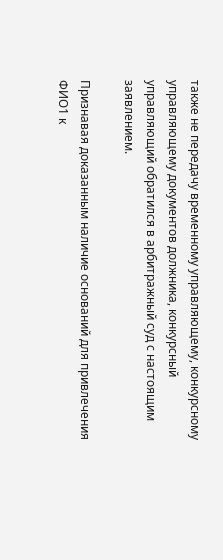также не передачу временному управляющему, конкурсному управляющему документов должника, конкурсный управляющий обратился в арбитражный суд с настоящим заявлением.

Признавая доказанным наличие оснований для привлечения ФИО1 к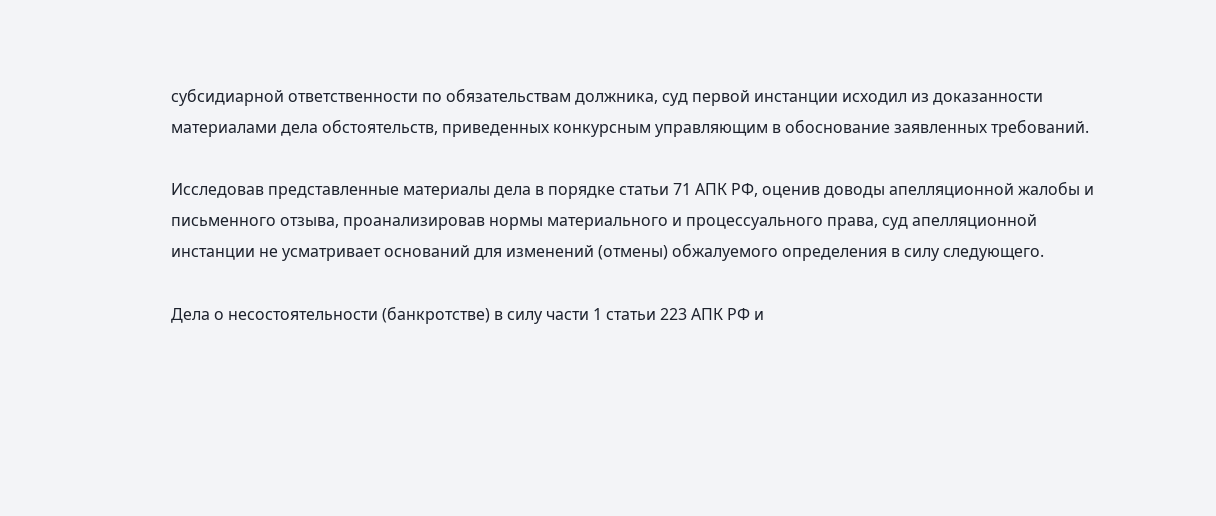субсидиарной ответственности по обязательствам должника, суд первой инстанции исходил из доказанности материалами дела обстоятельств, приведенных конкурсным управляющим в обоснование заявленных требований.

Исследовав представленные материалы дела в порядке статьи 71 АПК РФ, оценив доводы апелляционной жалобы и письменного отзыва, проанализировав нормы материального и процессуального права, суд апелляционной инстанции не усматривает оснований для изменений (отмены) обжалуемого определения в силу следующего.

Дела о несостоятельности (банкротстве) в силу части 1 статьи 223 АПК РФ и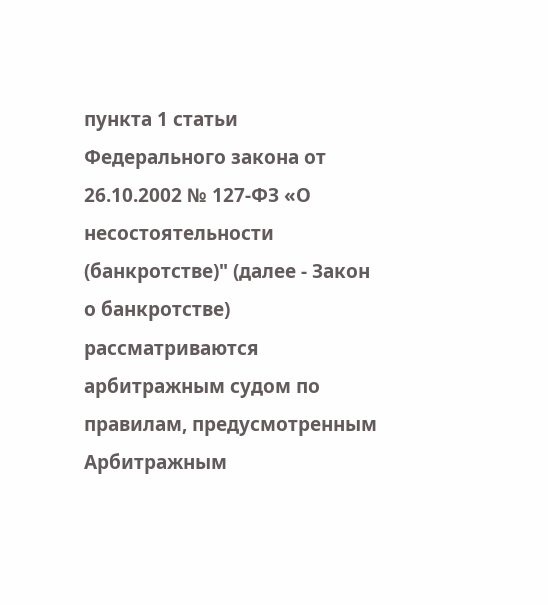пункта 1 статьи  Федерального закона от 26.10.2002 № 127-ФЗ «О несостоятельности (банкротстве)" (далее - Закон о банкротстве) рассматриваются арбитражным судом по правилам, предусмотренным Арбитражным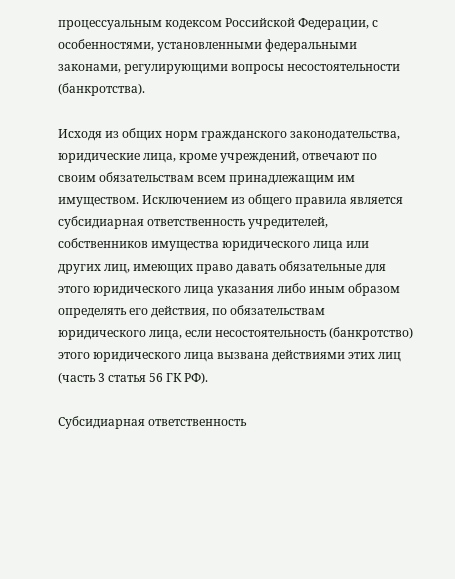процессуальным кодексом Российской Федерации, с особенностями, установленными федеральными законами, регулирующими вопросы несостоятельности (банкротства).

Исходя из общих норм гражданского законодательства, юридические лица, кроме учреждений, отвечают по своим обязательствам всем принадлежащим им имуществом. Исключением из общего правила является субсидиарная ответственность учредителей, собственников имущества юридического лица или других лиц, имеющих право давать обязательные для этого юридического лица указания либо иным образом определять его действия, по обязательствам юридического лица, если несостоятельность (банкротство) этого юридического лица вызвана действиями этих лиц (часть 3 статья 56 ГК РФ).

Субсидиарная ответственность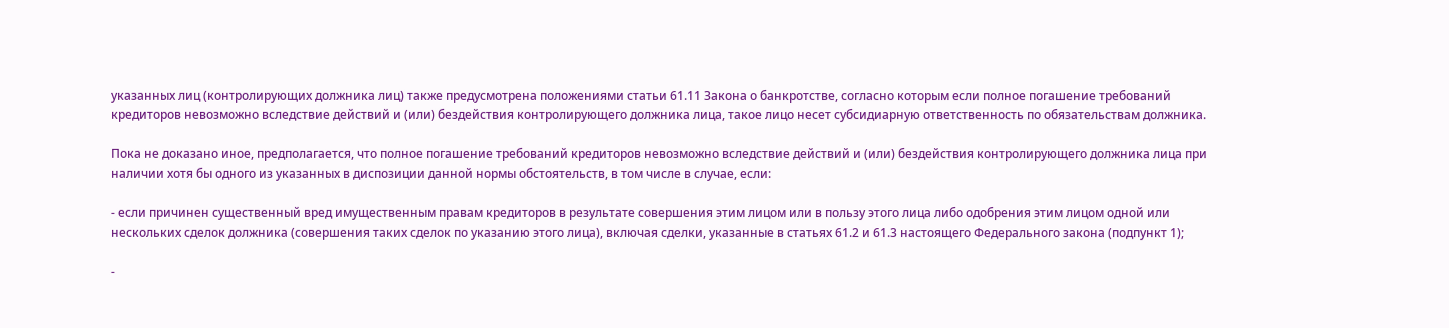указанных лиц (контролирующих должника лиц) также предусмотрена положениями статьи 61.11 Закона о банкротстве, согласно которым если полное погашение требований кредиторов невозможно вследствие действий и (или) бездействия контролирующего должника лица, такое лицо несет субсидиарную ответственность по обязательствам должника.

Пока не доказано иное, предполагается, что полное погашение требований кредиторов невозможно вследствие действий и (или) бездействия контролирующего должника лица при наличии хотя бы одного из указанных в диспозиции данной нормы обстоятельств, в том числе в случае, если:

- если причинен существенный вред имущественным правам кредиторов в результате совершения этим лицом или в пользу этого лица либо одобрения этим лицом одной или нескольких сделок должника (совершения таких сделок по указанию этого лица), включая сделки, указанные в статьях 61.2 и 61.3 настоящего Федерального закона (подпункт 1);

-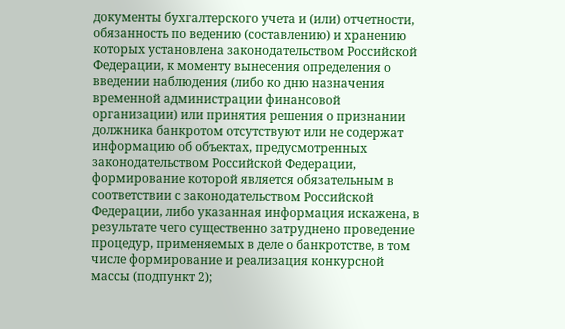документы бухгалтерского учета и (или) отчетности, обязанность по ведению (составлению) и хранению которых установлена законодательством Российской Федерации, к моменту вынесения определения о введении наблюдения (либо ко дню назначения временной администрации финансовой организации) или принятия решения о признании должника банкротом отсутствуют или не содержат информацию об объектах, предусмотренных законодательством Российской Федерации, формирование которой является обязательным в соответствии с законодательством Российской Федерации, либо указанная информация искажена, в результате чего существенно затруднено проведение процедур, применяемых в деле о банкротстве, в том числе формирование и реализация конкурсной массы (подпункт 2);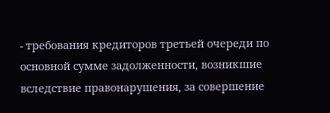- требования кредиторов третьей очереди по основной сумме задолженности, возникшие вследствие правонарушения, за совершение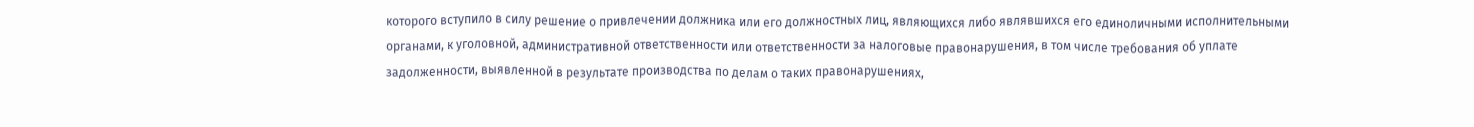которого вступило в силу решение о привлечении должника или его должностных лиц, являющихся либо являвшихся его единоличными исполнительными органами, к уголовной, административной ответственности или ответственности за налоговые правонарушения, в том числе требования об уплате задолженности, выявленной в результате производства по делам о таких правонарушениях,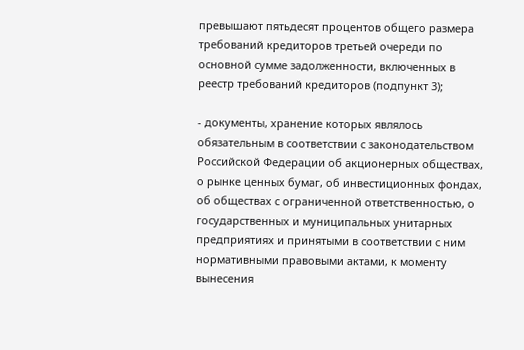превышают пятьдесят процентов общего размера требований кредиторов третьей очереди по основной сумме задолженности, включенных в реестр требований кредиторов (подпункт 3);

- документы, хранение которых являлось обязательным в соответствии с законодательством Российской Федерации об акционерных обществах, о рынке ценных бумаг, об инвестиционных фондах, об обществах с ограниченной ответственностью, о государственных и муниципальных унитарных предприятиях и принятыми в соответствии с ним нормативными правовыми актами, к моменту вынесения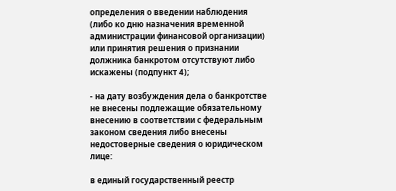определения о введении наблюдения (либо ко дню назначения временной администрации финансовой организации) или принятия решения о признании должника банкротом отсутствуют либо искажены (подпункт 4);

- на дату возбуждения дела о банкротстве не внесены подлежащие обязательному внесению в соответствии с федеральным законом сведения либо внесены недостоверные сведения о юридическом лице:

в единый государственный реестр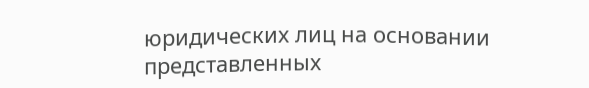юридических лиц на основании представленных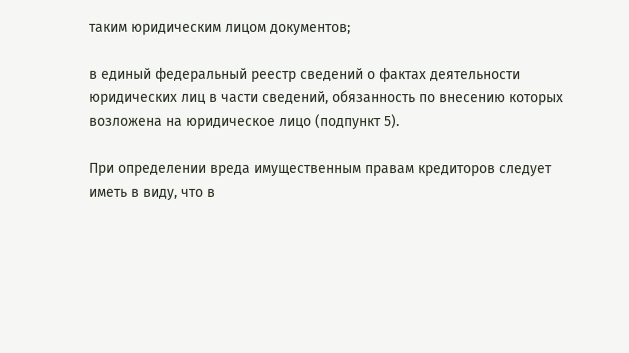таким юридическим лицом документов;

в единый федеральный реестр сведений о фактах деятельности юридических лиц в части сведений, обязанность по внесению которых возложена на юридическое лицо (подпункт 5).

При определении вреда имущественным правам кредиторов следует иметь в виду, что в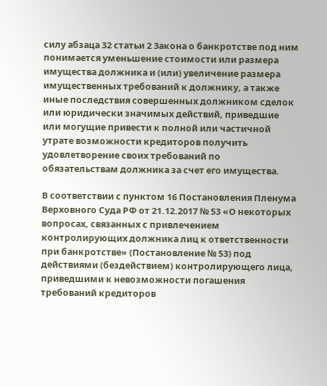силу абзаца 32 статьи 2 Закона о банкротстве под ним понимается уменьшение стоимости или размера имущества должника и (или) увеличение размера имущественных требований к должнику, а также иные последствия совершенных должником сделок или юридически значимых действий, приведшие или могущие привести к полной или частичной утрате возможности кредиторов получить удовлетворение своих требований по обязательствам должника за счет его имущества.

В соответствии с пунктом 16 Постановления Пленума Верховного Суда РФ от 21.12.2017 № 53 «О некоторых вопросах, связанных с привлечением контролирующих должника лиц к ответственности при банкротстве» (Постановление № 53) под действиями (бездействием) контролирующего лица, приведшими к невозможности погашения требований кредиторов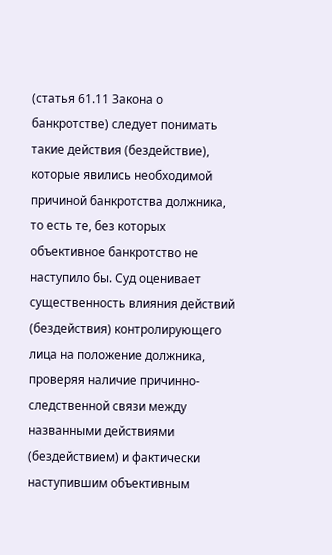(статья 61.11 Закона о банкротстве) следует понимать такие действия (бездействие), которые явились необходимой причиной банкротства должника, то есть те, без которых объективное банкротство не наступило бы. Суд оценивает существенность влияния действий (бездействия) контролирующего лица на положение должника, проверяя наличие причинно-следственной связи между названными действиями (бездействием) и фактически наступившим объективным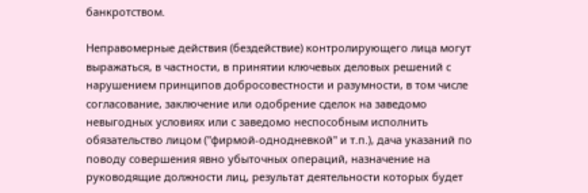банкротством.

Неправомерные действия (бездействие) контролирующего лица могут выражаться, в частности, в принятии ключевых деловых решений с нарушением принципов добросовестности и разумности, в том числе согласование, заключение или одобрение сделок на заведомо невыгодных условиях или с заведомо неспособным исполнить обязательство лицом ("фирмой-однодневкой" и т.п.), дача указаний по поводу совершения явно убыточных операций, назначение на руководящие должности лиц, результат деятельности которых будет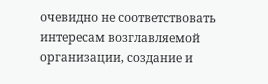очевидно не соответствовать интересам возглавляемой организации, создание и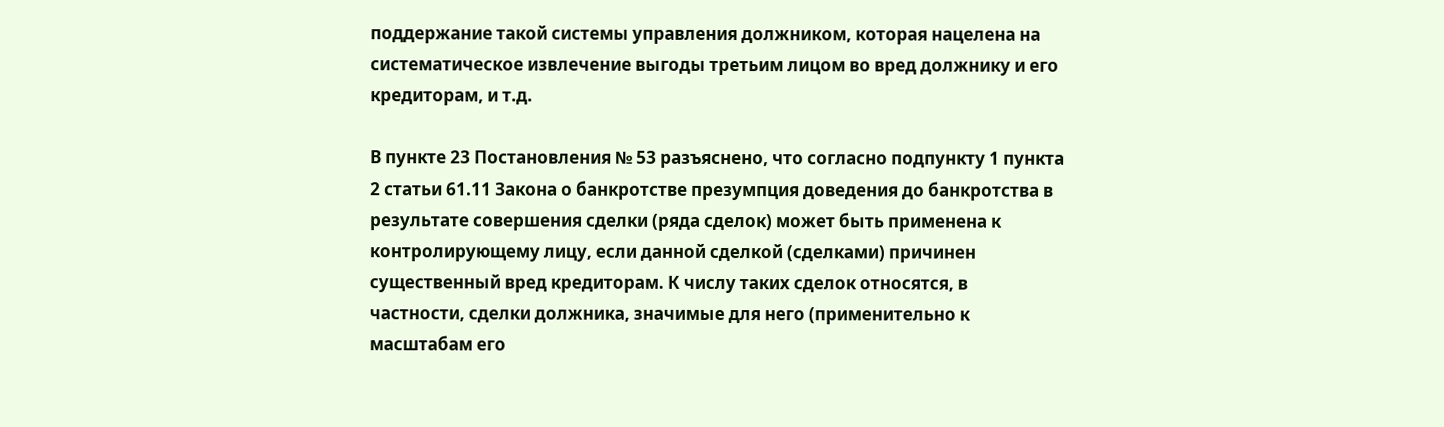поддержание такой системы управления должником, которая нацелена на систематическое извлечение выгоды третьим лицом во вред должнику и его кредиторам, и т.д.

В пункте 23 Постановления № 53 разъяснено, что согласно подпункту 1 пункта 2 статьи 61.11 Закона о банкротстве презумпция доведения до банкротства в результате совершения сделки (ряда сделок) может быть применена к контролирующему лицу, если данной сделкой (сделками) причинен существенный вред кредиторам. К числу таких сделок относятся, в частности, сделки должника, значимые для него (применительно к масштабам его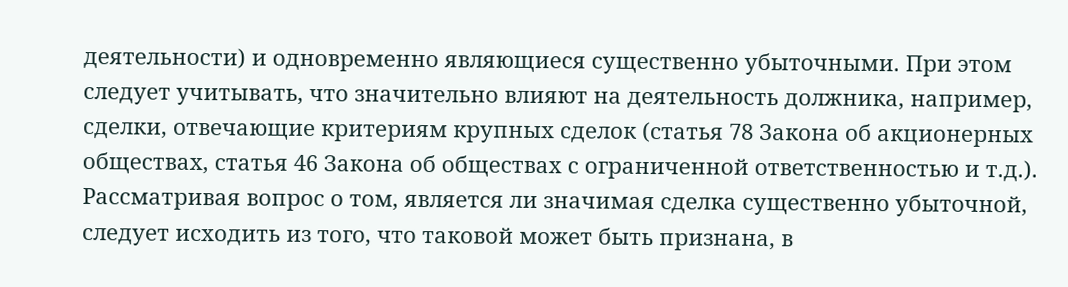деятельности) и одновременно являющиеся существенно убыточными. При этом следует учитывать, что значительно влияют на деятельность должника, например, сделки, отвечающие критериям крупных сделок (статья 78 Закона об акционерных обществах, статья 46 Закона об обществах с ограниченной ответственностью и т.д.). Рассматривая вопрос о том, является ли значимая сделка существенно убыточной, следует исходить из того, что таковой может быть признана, в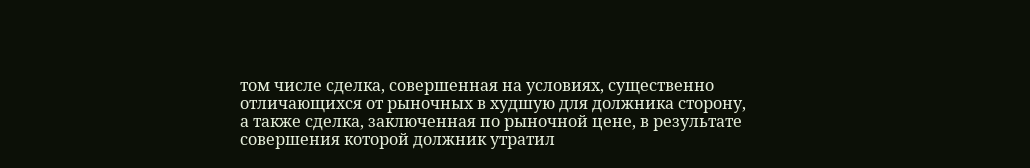том числе сделка, совершенная на условиях, существенно отличающихся от рыночных в худшую для должника сторону, а также сделка, заключенная по рыночной цене, в результате совершения которой должник утратил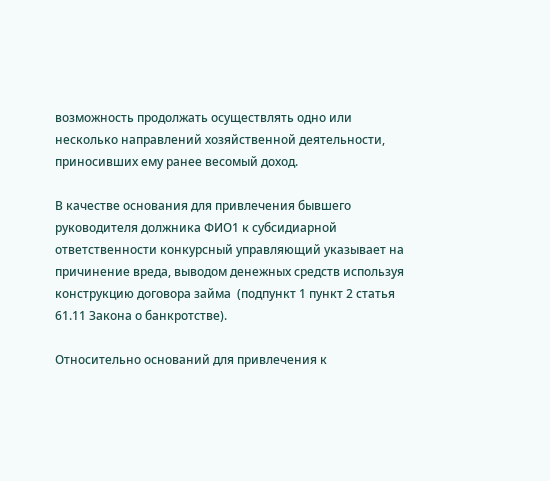возможность продолжать осуществлять одно или несколько направлений хозяйственной деятельности, приносивших ему ранее весомый доход.

В качестве основания для привлечения бывшего руководителя должника ФИО1 к субсидиарной ответственности конкурсный управляющий указывает на причинение вреда, выводом денежных средств используя конструкцию договора займа  (подпункт 1 пункт 2 статья 61.11 Закона о банкротстве).

Относительно оснований для привлечения к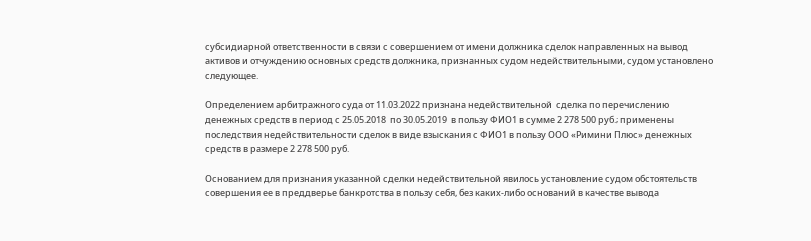субсидиарной ответственности в связи с совершением от имени должника сделок направленных на вывод активов и отчуждению основных средств должника, признанных судом недействительными, судом установлено следующее.

Определением арбитражного суда от 11.03.2022 признана недействительной  сделка по перечислению денежных средств в период с 25.05.2018  по 30.05.2019  в пользу ФИО1 в сумме 2 278 500 руб.; применены последствия недействительности сделок в виде взыскания с ФИО1 в пользу ООО «Римини Плюс» денежных средств в размере 2 278 500 руб.

Основанием для признания указанной сделки недействительной явилось установление судом обстоятельств совершения ее в преддверье банкротства в пользу себя, без каких-либо оснований в качестве вывода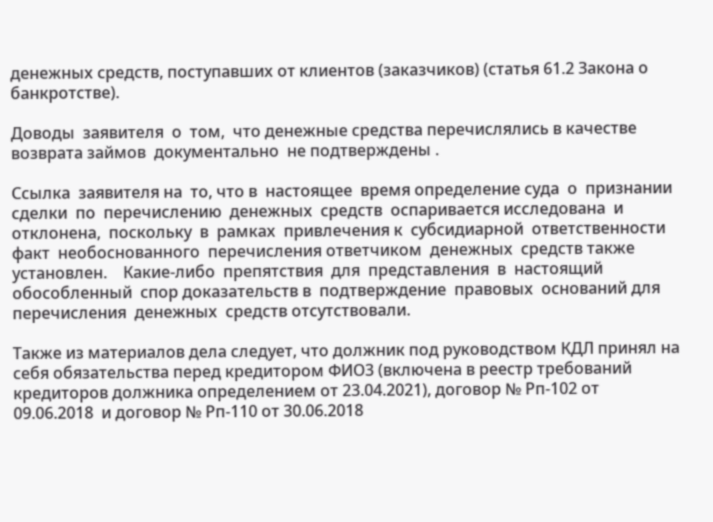денежных средств, поступавших от клиентов (заказчиков) (статья 61.2 Закона о банкротстве).

Доводы  заявителя  о  том,  что денежные средства перечислялись в качестве  возврата займов  документально  не подтверждены .

Ссылка  заявителя на  то, что в  настоящее  время определение суда  о  признании сделки  по  перечислению  денежных  средств  оспаривается исследована  и  отклонена,  поскольку  в  рамках  привлечения к  субсидиарной  ответственности факт  необоснованного  перечисления ответчиком  денежных  средств также  установлен.    Какие-либо  препятствия  для  представления  в  настоящий  обособленный  спор доказательств в  подтверждение  правовых  оснований для перечисления  денежных  средств отсутствовали.

Также из материалов дела следует, что должник под руководством КДЛ принял на себя обязательства перед кредитором ФИО3 (включена в реестр требований кредиторов должника определением от 23.04.2021), договор № Рп-102 от 09.06.2018  и договор № Рп-110 от 30.06.2018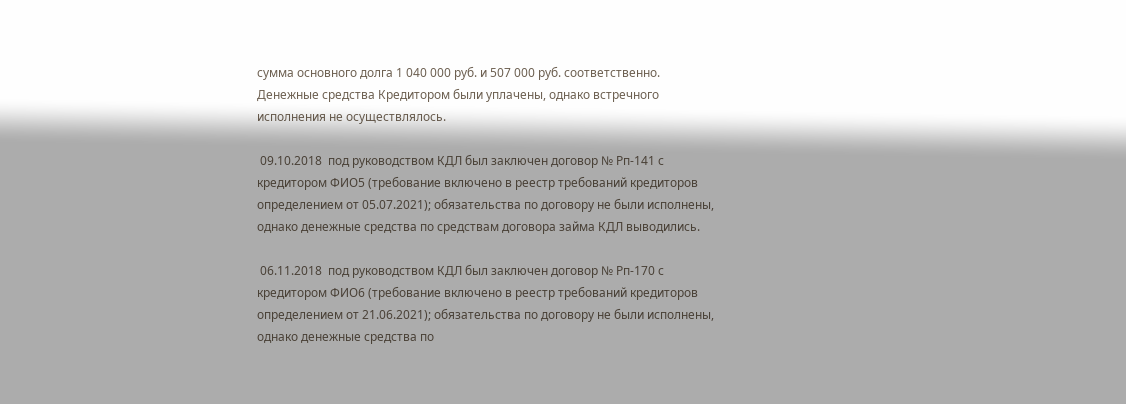сумма основного долга 1 040 000 руб. и 507 000 руб. соответственно. Денежные средства Кредитором были уплачены, однако встречного исполнения не осуществлялось.

 09.10.2018  под руководством КДЛ был заключен договор № Рп-141 с кредитором ФИО5 (требование включено в реестр требований кредиторов определением от 05.07.2021); обязательства по договору не были исполнены, однако денежные средства по средствам договора займа КДЛ выводились.

 06.11.2018  под руководством КДЛ был заключен договор № Рп-170 с кредитором ФИО6 (требование включено в реестр требований кредиторов определением от 21.06.2021); обязательства по договору не были исполнены, однако денежные средства по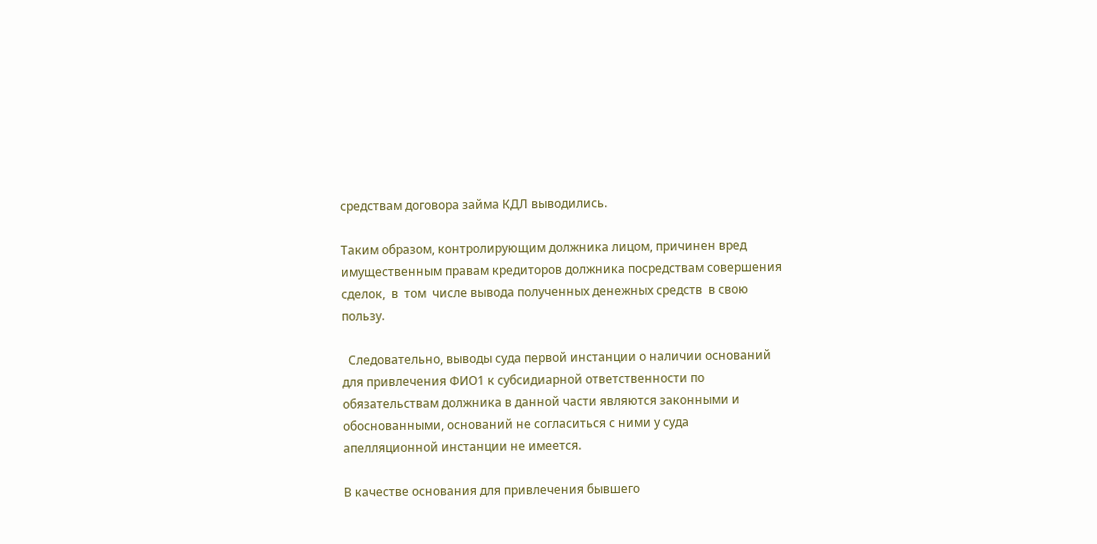средствам договора займа КДЛ выводились.

Таким образом, контролирующим должника лицом, причинен вред имущественным правам кредиторов должника посредствам совершения сделок,  в  том  числе вывода полученных денежных средств  в свою пользу.

  Следовательно, выводы суда первой инстанции о наличии оснований для привлечения ФИО1 к субсидиарной ответственности по обязательствам должника в данной части являются законными и обоснованными, оснований не согласиться с ними у суда апелляционной инстанции не имеется.

В качестве основания для привлечения бывшего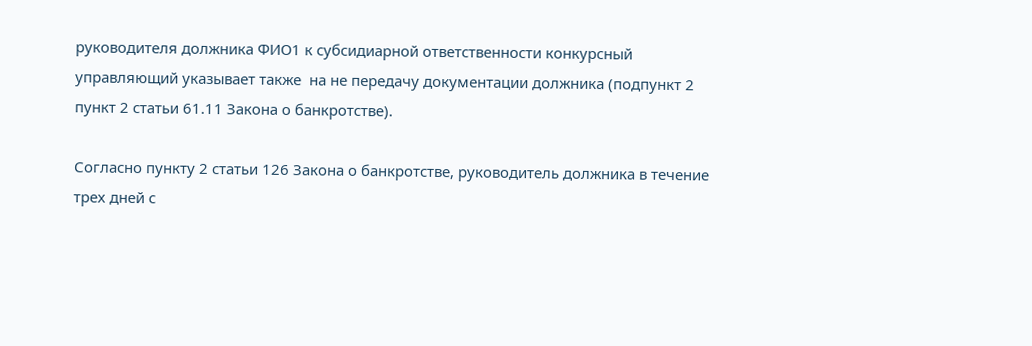руководителя должника ФИО1 к субсидиарной ответственности конкурсный управляющий указывает также  на не передачу документации должника (подпункт 2 пункт 2 статьи 61.11 Закона о банкротстве).

Согласно пункту 2 статьи 126 Закона о банкротстве, руководитель должника в течение трех дней с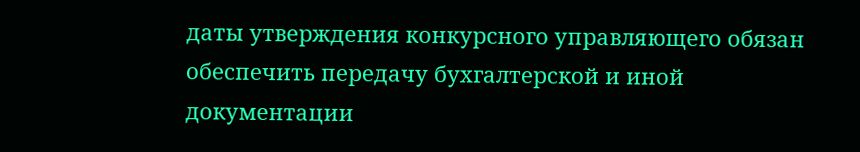даты утверждения конкурсного управляющего обязан обеспечить передачу бухгалтерской и иной документации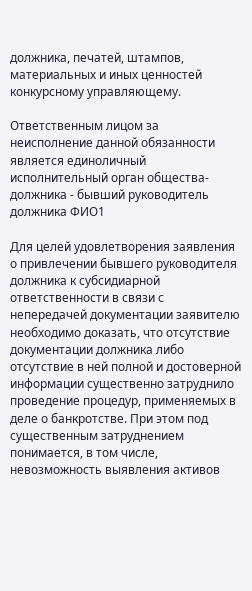должника, печатей, штампов, материальных и иных ценностей конкурсному управляющему.

Ответственным лицом за неисполнение данной обязанности является единоличный исполнительный орган общества-должника - бывший руководитель должника ФИО1

Для целей удовлетворения заявления о привлечении бывшего руководителя должника к субсидиарной ответственности в связи с непередачей документации заявителю необходимо доказать, что отсутствие документации должника либо отсутствие в ней полной и достоверной информации существенно затруднило проведение процедур, применяемых в деле о банкротстве. При этом под существенным затруднением понимается, в том числе, невозможность выявления активов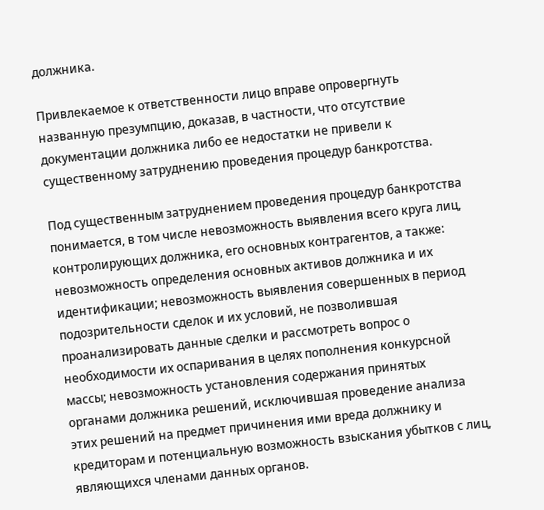должника.

Привлекаемое к ответственности лицо вправе опровергнуть названную презумпцию, доказав, в частности, что отсутствие документации должника либо ее недостатки не привели к существенному затруднению проведения процедур банкротства.

Под существенным затруднением проведения процедур банкротства понимается, в том числе невозможность выявления всего круга лиц, контролирующих должника, его основных контрагентов, а также: невозможность определения основных активов должника и их идентификации; невозможность выявления совершенных в период подозрительности сделок и их условий, не позволившая проанализировать данные сделки и рассмотреть вопрос о необходимости их оспаривания в целях пополнения конкурсной массы; невозможность установления содержания принятых органами должника решений, исключившая проведение анализа этих решений на предмет причинения ими вреда должнику и кредиторам и потенциальную возможность взыскания убытков с лиц, являющихся членами данных органов.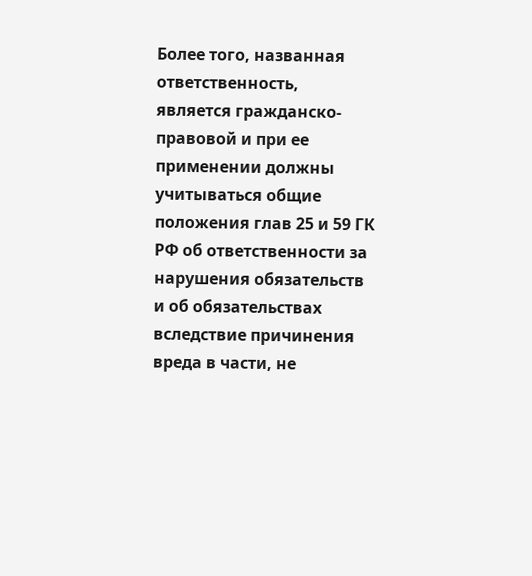Более того, названная ответственность, является гражданско-правовой и при ее применении должны учитываться общие положения глав 25 и 59 ГК РФ об ответственности за нарушения обязательств и об обязательствах вследствие причинения вреда в части, не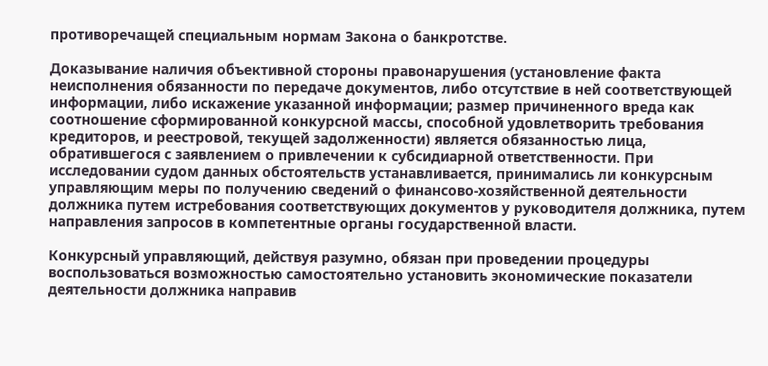противоречащей специальным нормам Закона о банкротстве.

Доказывание наличия объективной стороны правонарушения (установление факта неисполнения обязанности по передаче документов, либо отсутствие в ней соответствующей информации, либо искажение указанной информации; размер причиненного вреда как соотношение сформированной конкурсной массы, способной удовлетворить требования кредиторов, и реестровой, текущей задолженности) является обязанностью лица, обратившегося с заявлением о привлечении к субсидиарной ответственности. При исследовании судом данных обстоятельств устанавливается, принимались ли конкурсным управляющим меры по получению сведений о финансово-хозяйственной деятельности должника путем истребования соответствующих документов у руководителя должника, путем направления запросов в компетентные органы государственной власти.

Конкурсный управляющий, действуя разумно, обязан при проведении процедуры воспользоваться возможностью самостоятельно установить экономические показатели деятельности должника направив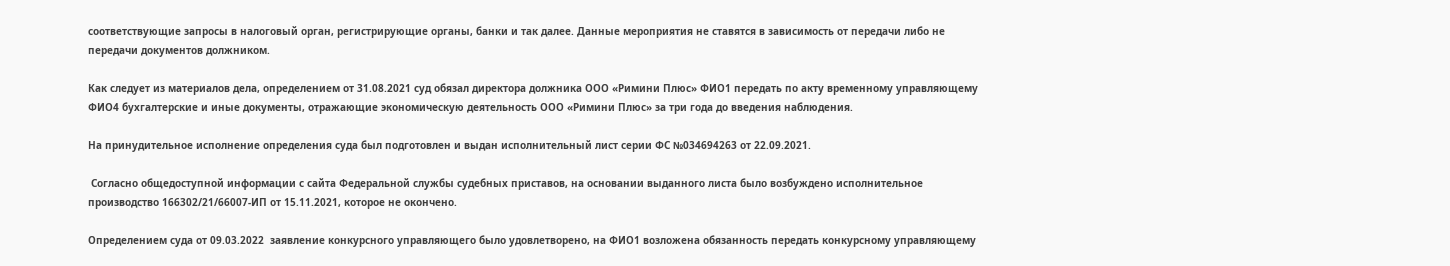соответствующие запросы в налоговый орган, регистрирующие органы, банки и так далее. Данные мероприятия не ставятся в зависимость от передачи либо не передачи документов должником.

Как следует из материалов дела, определением от 31.08.2021 суд обязал директора должника ООО «Римини Плюс» ФИО1 передать по акту временному управляющему ФИО4 бухгалтерские и иные документы, отражающие экономическую деятельность ООО «Римини Плюс» за три года до введения наблюдения.

На принудительное исполнение определения суда был подготовлен и выдан исполнительный лист серии ФС №034694263 от 22.09.2021.

 Согласно общедоступной информации с сайта Федеральной службы судебных приставов, на основании выданного листа было возбуждено исполнительное производство 166302/21/66007-ИП от 15.11.2021, которое не окончено.

Определением суда от 09.03.2022  заявление конкурсного управляющего было удовлетворено, на ФИО1 возложена обязанность передать конкурсному управляющему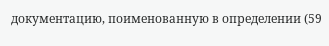документацию, поименованную в определении (59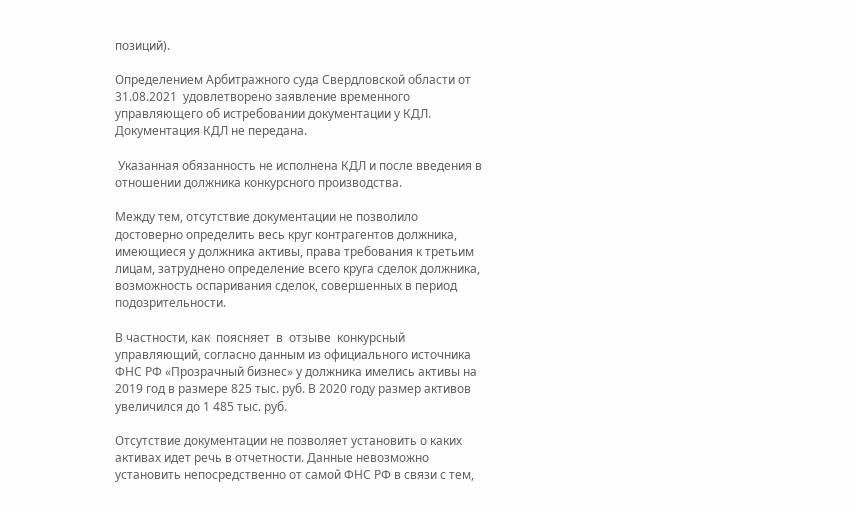позиций).

Определением Арбитражного суда Свердловской области от 31.08.2021  удовлетворено заявление временного управляющего об истребовании документации у КДЛ. Документация КДЛ не передана.

 Указанная обязанность не исполнена КДЛ и после введения в отношении должника конкурсного производства.

Между тем, отсутствие документации не позволило достоверно определить весь круг контрагентов должника, имеющиеся у должника активы, права требования к третьим лицам, затруднено определение всего круга сделок должника, возможность оспаривания сделок, совершенных в период подозрительности.

В частности, как  поясняет  в  отзыве  конкурсный управляющий, согласно данным из официального источника ФНС РФ «Прозрачный бизнес» у должника имелись активы на 2019 год в размере 825 тыс. руб. В 2020 году размер активов увеличился до 1 485 тыс. руб.

Отсутствие документации не позволяет установить о каких активах идет речь в отчетности. Данные невозможно установить непосредственно от самой ФНС РФ в связи с тем,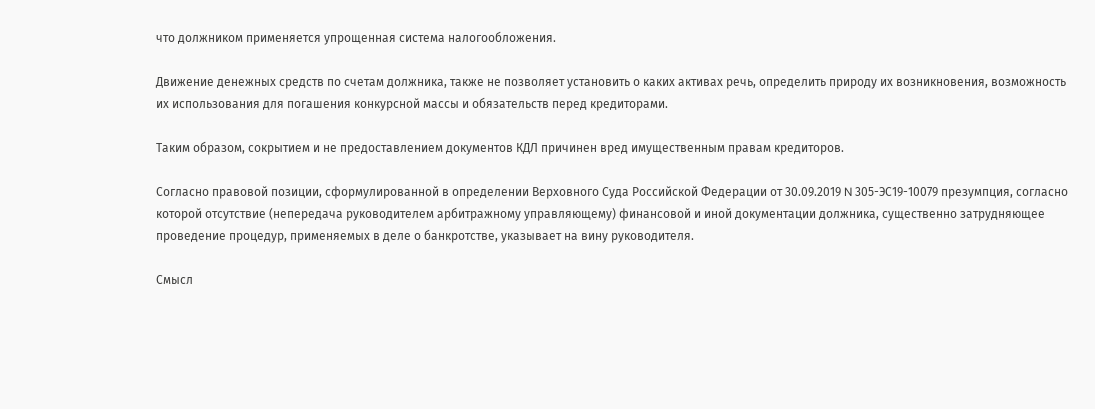что должником применяется упрощенная система налогообложения.

Движение денежных средств по счетам должника, также не позволяет установить о каких активах речь, определить природу их возникновения, возможность их использования для погашения конкурсной массы и обязательств перед кредиторами.

Таким образом, сокрытием и не предоставлением документов КДЛ причинен вред имущественным правам кредиторов.

Согласно правовой позиции, сформулированной в определении Верховного Суда Российской Федерации от 30.09.2019 N 305-ЭС19-10079 презумпция, согласно которой отсутствие (непередача руководителем арбитражному управляющему) финансовой и иной документации должника, существенно затрудняющее проведение процедур, применяемых в деле о банкротстве, указывает на вину руководителя.

Смысл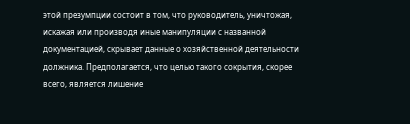этой презумпции состоит в том, что руководитель, уничтожая, искажая или производя иные манипуляции с названной документацией, скрывает данные о хозяйственной деятельности должника. Предполагается, что целью такого сокрытия, скорее всего, является лишение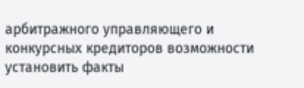арбитражного управляющего и конкурсных кредиторов возможности установить факты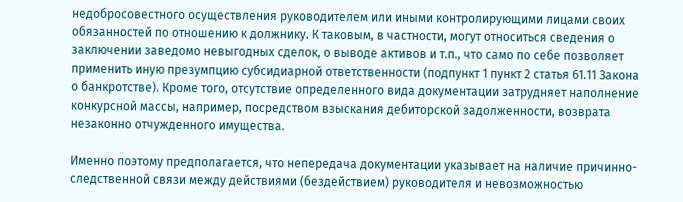недобросовестного осуществления руководителем или иными контролирующими лицами своих обязанностей по отношению к должнику. К таковым, в частности, могут относиться сведения о заключении заведомо невыгодных сделок, о выводе активов и т.п., что само по себе позволяет применить иную презумпцию субсидиарной ответственности (подпункт 1 пункт 2 статья 61.11 Закона о банкротстве). Кроме того, отсутствие определенного вида документации затрудняет наполнение конкурсной массы, например, посредством взыскания дебиторской задолженности, возврата незаконно отчужденного имущества.

Именно поэтому предполагается, что непередача документации указывает на наличие причинно-следственной связи между действиями (бездействием) руководителя и невозможностью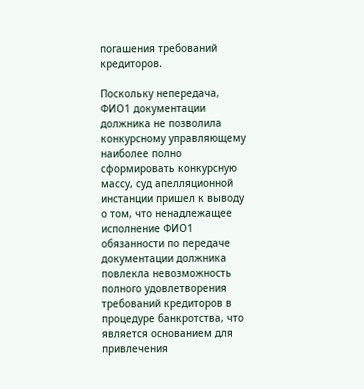погашения требований кредиторов.

Поскольку непередача,  ФИО1 документации должника не позволила конкурсному управляющему наиболее полно сформировать конкурсную массу, суд апелляционной инстанции пришел к выводу о том, что ненадлежащее исполнение ФИО1 обязанности по передаче документации должника повлекла невозможность полного удовлетворения требований кредиторов в процедуре банкротства, что является основанием для привлечения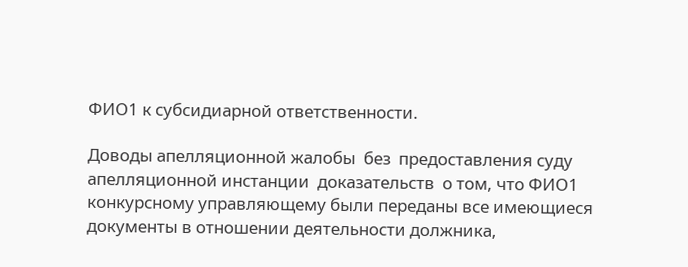ФИО1 к субсидиарной ответственности.

Доводы апелляционной жалобы  без  предоставления суду  апелляционной инстанции  доказательств  о том, что ФИО1 конкурсному управляющему были переданы все имеющиеся документы в отношении деятельности должника,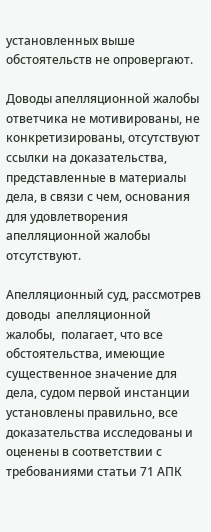установленных выше обстоятельств не опровергают.

Доводы апелляционной жалобы ответчика не мотивированы, не конкретизированы, отсутствуют ссылки на доказательства, представленные в материалы дела, в связи с чем, основания для удовлетворения апелляционной жалобы отсутствуют.

Апелляционный суд, рассмотрев  доводы  апелляционной жалобы,  полагает, что все обстоятельства, имеющие существенное значение для дела, судом первой инстанции установлены правильно, все доказательства исследованы и оценены в соответствии с требованиями статьи 71 АПК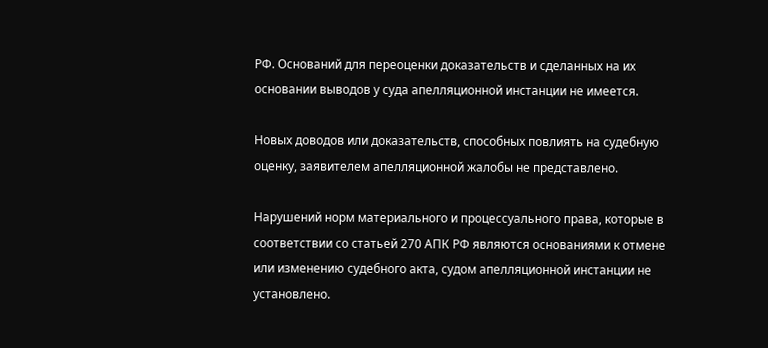РФ. Оснований для переоценки доказательств и сделанных на их основании выводов у суда апелляционной инстанции не имеется.

Новых доводов или доказательств, способных повлиять на судебную оценку, заявителем апелляционной жалобы не представлено.

Нарушений норм материального и процессуального права, которые в соответствии со статьей 270 АПК РФ являются основаниями к отмене или изменению судебного акта, судом апелляционной инстанции не установлено.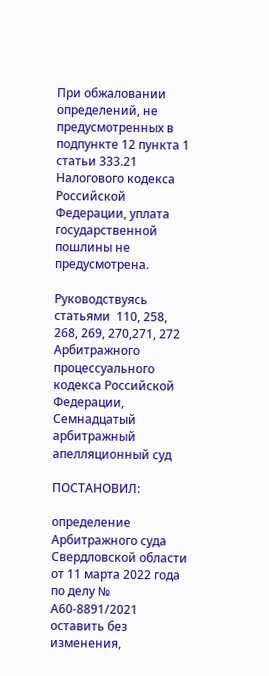При обжаловании определений, не предусмотренных в подпункте 12 пункта 1 статьи 333.21 Налогового кодекса Российской Федерации, уплата государственной пошлины не предусмотрена.

Руководствуясь статьями  110, 258, 268, 269, 270,271, 272 Арбитражного процессуального кодекса Российской Федерации, Семнадцатый арбитражный апелляционный суд

ПОСТАНОВИЛ:

определение Арбитражного суда Свердловской области от 11 марта 2022 года по делу № А60-8891/2021 оставить без изменения,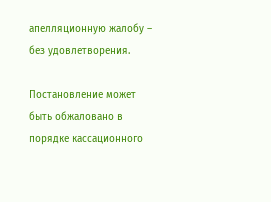апелляционную жалобу – без удовлетворения.

Постановление может быть обжаловано в порядке кассационного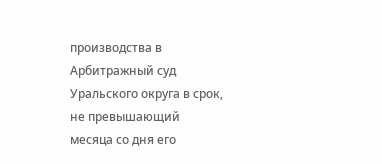производства в Арбитражный суд Уральского округа в срок, не превышающий месяца со дня его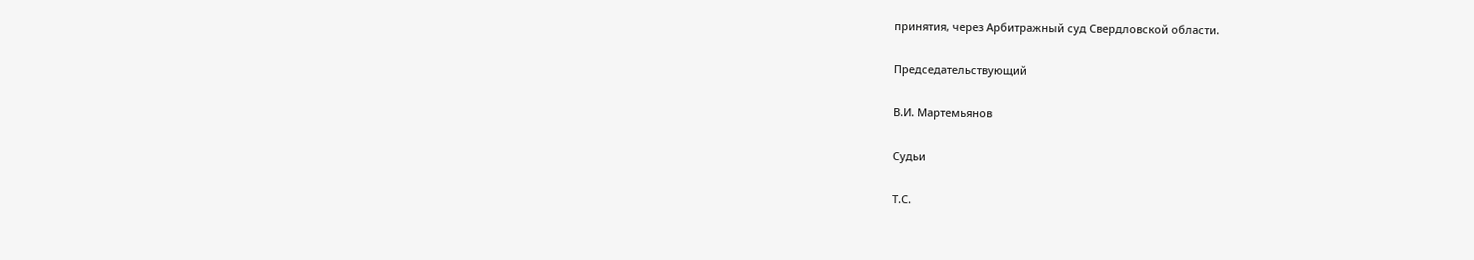принятия, через Арбитражный суд Свердловской области.

Председательствующий

В.И. Мартемьянов

Судьи

Т.С.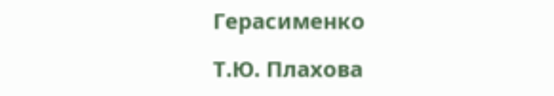Герасименко

Т.Ю. Плахова